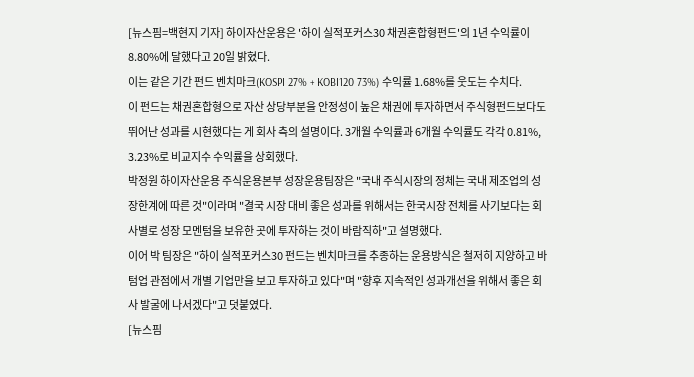[뉴스핌=백현지 기자] 하이자산운용은 '하이 실적포커스30 채권혼합형펀드'의 1년 수익률이 8.80%에 달했다고 20일 밝혔다.
이는 같은 기간 펀드 벤치마크(KOSPI 27% + KOBI120 73%) 수익률 1.68%를 웃도는 수치다.
이 펀드는 채권혼합형으로 자산 상당부분을 안정성이 높은 채권에 투자하면서 주식형펀드보다도 뛰어난 성과를 시현했다는 게 회사 측의 설명이다. 3개월 수익률과 6개월 수익률도 각각 0.81%, 3.23%로 비교지수 수익률을 상회했다.
박정원 하이자산운용 주식운용본부 성장운용팀장은 "국내 주식시장의 정체는 국내 제조업의 성장한계에 따른 것"이라며 "결국 시장 대비 좋은 성과를 위해서는 한국시장 전체를 사기보다는 회사별로 성장 모멘텀을 보유한 곳에 투자하는 것이 바람직하"고 설명했다.
이어 박 팀장은 "하이 실적포커스30 펀드는 벤치마크를 추종하는 운용방식은 철저히 지양하고 바텀업 관점에서 개별 기업만을 보고 투자하고 있다"며 "향후 지속적인 성과개선을 위해서 좋은 회사 발굴에 나서겠다"고 덧붙였다.
[뉴스핌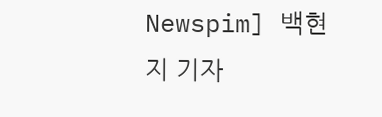Newspim] 백현지 기자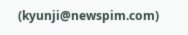(kyunji@newspim.com)